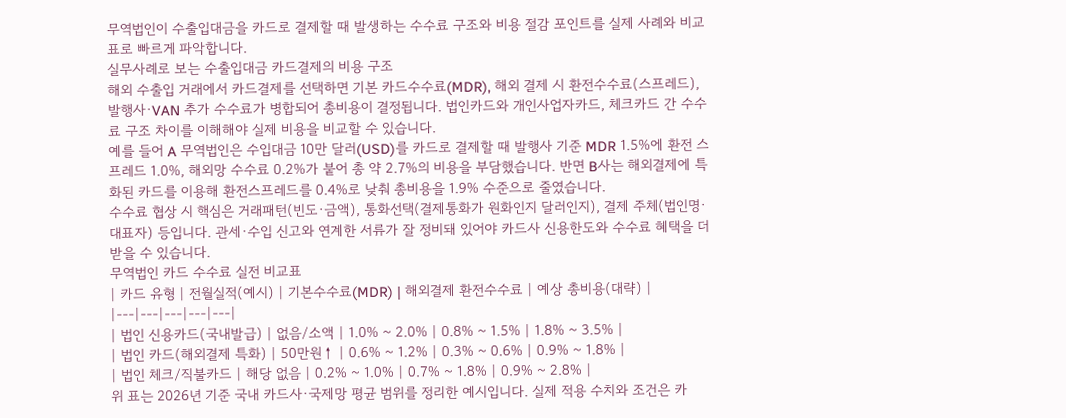무역법인이 수출입대금을 카드로 결제할 때 발생하는 수수료 구조와 비용 절감 포인트를 실제 사례와 비교표로 빠르게 파악합니다.
실무사례로 보는 수출입대금 카드결제의 비용 구조
해외 수출입 거래에서 카드결제를 선택하면 기본 카드수수료(MDR), 해외 결제 시 환전수수료(스프레드), 발행사·VAN 추가 수수료가 병합되어 총비용이 결정됩니다. 법인카드와 개인사업자카드, 체크카드 간 수수료 구조 차이를 이해해야 실제 비용을 비교할 수 있습니다.
예를 들어 A 무역법인은 수입대금 10만 달러(USD)를 카드로 결제할 때 발행사 기준 MDR 1.5%에 환전 스프레드 1.0%, 해외망 수수료 0.2%가 붙어 총 약 2.7%의 비용을 부담했습니다. 반면 B사는 해외결제에 특화된 카드를 이용해 환전스프레드를 0.4%로 낮춰 총비용을 1.9% 수준으로 줄였습니다.
수수료 협상 시 핵심은 거래패턴(빈도·금액), 통화선택(결제통화가 원화인지 달러인지), 결제 주체(법인명·대표자) 등입니다. 관세·수입 신고와 연계한 서류가 잘 정비돼 있어야 카드사 신용한도와 수수료 혜택을 더 받을 수 있습니다.
무역법인 카드 수수료 실전 비교표
| 카드 유형 | 전월실적(예시) | 기본수수료(MDR) | 해외결제 환전수수료 | 예상 총비용(대략) |
|---|---|---|---|---|
| 법인 신용카드(국내발급) | 없음/소액 | 1.0% ~ 2.0% | 0.8% ~ 1.5% | 1.8% ~ 3.5% |
| 법인 카드(해외결제 특화) | 50만원↑ | 0.6% ~ 1.2% | 0.3% ~ 0.6% | 0.9% ~ 1.8% |
| 법인 체크/직불카드 | 해당 없음 | 0.2% ~ 1.0% | 0.7% ~ 1.8% | 0.9% ~ 2.8% |
위 표는 2026년 기준 국내 카드사·국제망 평균 범위를 정리한 예시입니다. 실제 적용 수치와 조건은 카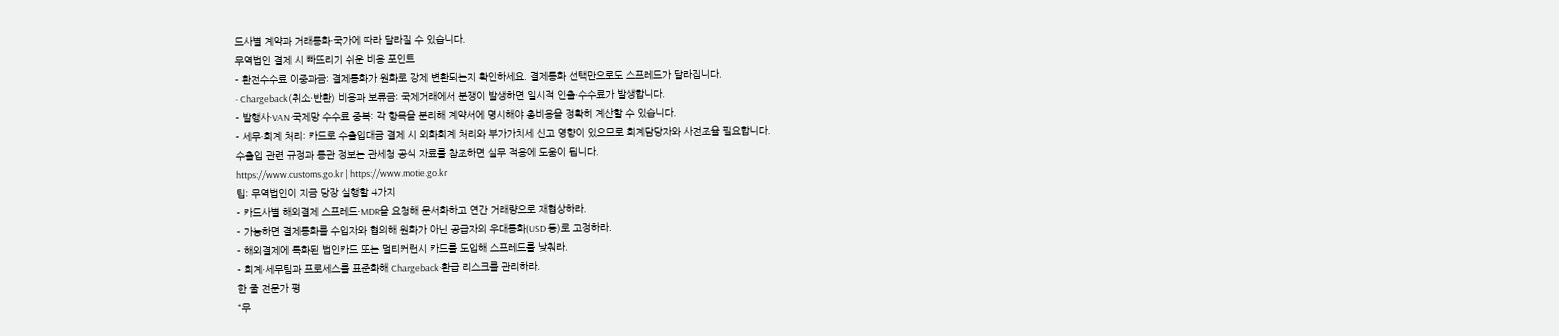드사별 계약과 거래통화·국가에 따라 달라질 수 있습니다.
무역법인 결제 시 빠뜨리기 쉬운 비용 포인트
- 환전수수료 이중과금: 결제통화가 원화로 강제 변환되는지 확인하세요. 결제통화 선택만으로도 스프레드가 달라집니다.
- Chargeback(취소·반환) 비용과 보류금: 국제거래에서 분쟁이 발생하면 일시적 인출·수수료가 발생합니다.
- 발행사·VAN·국제망 수수료 중복: 각 항목을 분리해 계약서에 명시해야 총비용을 정확히 계산할 수 있습니다.
- 세무·회계 처리: 카드로 수출입대금 결제 시 외화회계 처리와 부가가치세 신고 영향이 있으므로 회계담당자와 사전조율 필요합니다.
수출입 관련 규정과 통관 정보는 관세청 공식 자료를 참조하면 실무 적용에 도움이 됩니다.
https://www.customs.go.kr | https://www.motie.go.kr
팁: 무역법인이 지금 당장 실행할 4가지
- 카드사별 해외결제 스프레드·MDR을 요청해 문서화하고 연간 거래량으로 재협상하라.
- 가능하면 결제통화를 수입자와 협의해 원화가 아닌 공급자의 우대통화(USD 등)로 고정하라.
- 해외결제에 특화된 법인카드 또는 멀티커런시 카드를 도입해 스프레드를 낮춰라.
- 회계·세무팀과 프로세스를 표준화해 Chargeback·환급 리스크를 관리하라.
한 줄 전문가 평
“무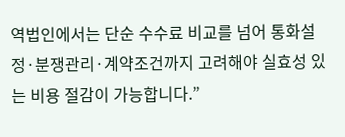역법인에서는 단순 수수료 비교를 넘어 통화설정·분쟁관리·계약조건까지 고려해야 실효성 있는 비용 절감이 가능합니다.”